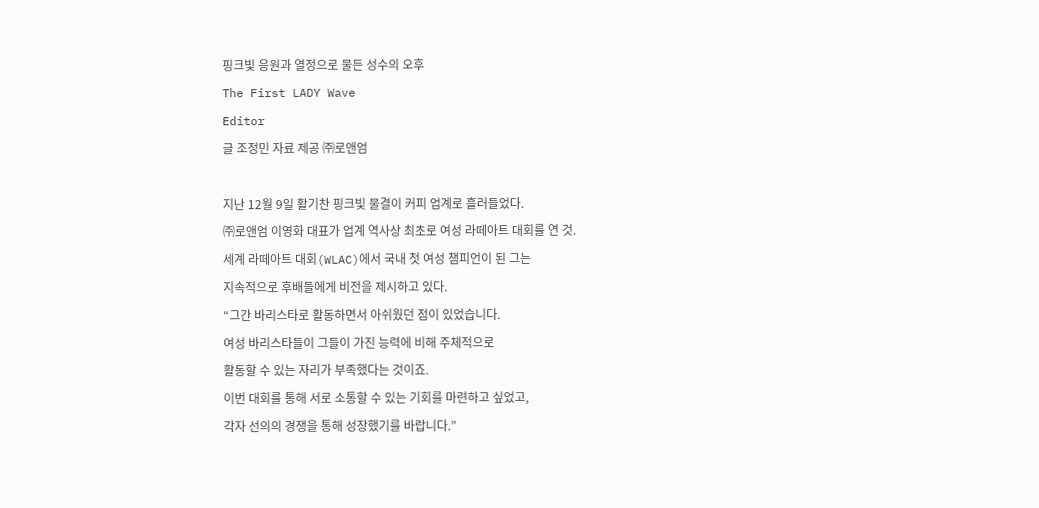핑크빛 응원과 열정으로 물든 성수의 오후
The First LADY Wave
Editor
글 조정민 자료 제공 ㈜로앤엄

지난 12월 9일 활기찬 핑크빛 물결이 커피 업계로 흘러들었다.
㈜로앤엄 이영화 대표가 업계 역사상 최초로 여성 라떼아트 대회를 연 것.
세계 라떼아트 대회(WLAC)에서 국내 첫 여성 챔피언이 된 그는
지속적으로 후배들에게 비전을 제시하고 있다.
“그간 바리스타로 활동하면서 아쉬웠던 점이 있었습니다.
여성 바리스타들이 그들이 가진 능력에 비해 주체적으로
활동할 수 있는 자리가 부족했다는 것이죠.
이번 대회를 통해 서로 소통할 수 있는 기회를 마련하고 싶었고,
각자 선의의 경쟁을 통해 성장했기를 바랍니다.”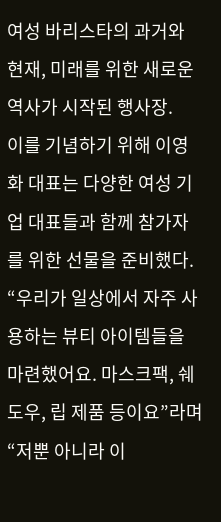여성 바리스타의 과거와 현재, 미래를 위한 새로운 역사가 시작된 행사장.
이를 기념하기 위해 이영화 대표는 다양한 여성 기업 대표들과 함께 참가자를 위한 선물을 준비했다.
“우리가 일상에서 자주 사용하는 뷰티 아이템들을 마련했어요. 마스크팩, 쉐도우, 립 제품 등이요”라며
“저뿐 아니라 이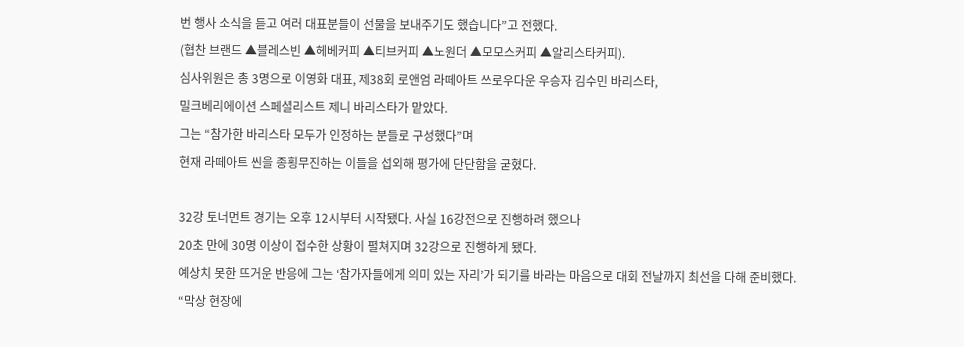번 행사 소식을 듣고 여러 대표분들이 선물을 보내주기도 했습니다”고 전했다.
(협찬 브랜드 ▲블레스빈 ▲헤베커피 ▲티브커피 ▲노원더 ▲모모스커피 ▲알리스타커피).
심사위원은 총 3명으로 이영화 대표, 제38회 로앤엄 라떼아트 쓰로우다운 우승자 김수민 바리스타,
밀크베리에이션 스페셜리스트 제니 바리스타가 맡았다.
그는 “참가한 바리스타 모두가 인정하는 분들로 구성했다”며
현재 라떼아트 씬을 종횡무진하는 이들을 섭외해 평가에 단단함을 굳혔다.

32강 토너먼트 경기는 오후 12시부터 시작됐다. 사실 16강전으로 진행하려 했으나
20초 만에 30명 이상이 접수한 상황이 펼쳐지며 32강으로 진행하게 됐다.
예상치 못한 뜨거운 반응에 그는 ‘참가자들에게 의미 있는 자리’가 되기를 바라는 마음으로 대회 전날까지 최선을 다해 준비했다.
“막상 현장에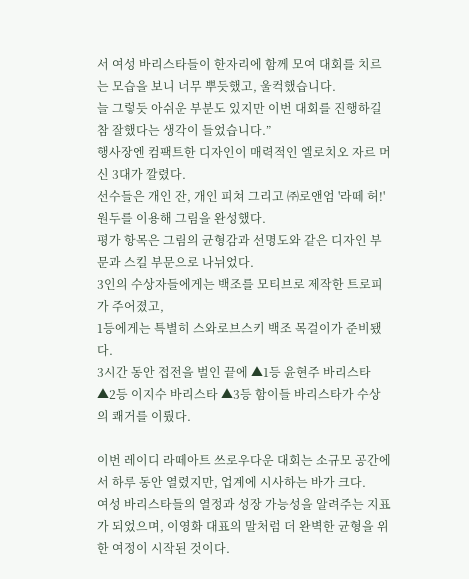서 여성 바리스타들이 한자리에 함께 모여 대회를 치르는 모습을 보니 너무 뿌듯했고, 울컥했습니다.
늘 그렇듯 아쉬운 부분도 있지만 이번 대회를 진행하길 참 잘했다는 생각이 들었습니다.”
행사장엔 컴팩트한 디자인이 매력적인 엘로치오 자르 머신 3대가 깔렸다.
선수들은 개인 잔, 개인 피쳐 그리고 ㈜로앤엄 '라떼 허!' 원두를 이용해 그림을 완성했다.
평가 항목은 그림의 균형감과 선명도와 같은 디자인 부문과 스킬 부문으로 나뉘었다.
3인의 수상자들에게는 백조를 모티브로 제작한 트로피가 주어졌고,
1등에게는 특별히 스와로브스키 백조 목걸이가 준비됐다.
3시간 동안 접전을 벌인 끝에 ▲1등 윤현주 바리스타 ▲2등 이지수 바리스타 ▲3등 함이들 바리스타가 수상의 쾌거를 이뤘다.

이번 레이디 라떼아트 쓰로우다운 대회는 소규모 공간에서 하루 동안 열렸지만, 업계에 시사하는 바가 크다.
여성 바리스타들의 열정과 성장 가능성을 알려주는 지표가 되었으며, 이영화 대표의 말처럼 더 완벽한 균형을 위한 여정이 시작된 것이다.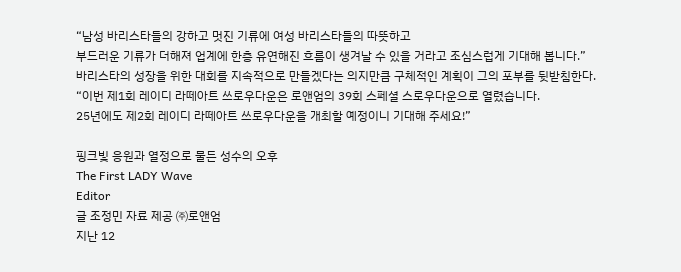“남성 바리스타들의 강하고 멋진 기류에 여성 바리스타들의 따뜻하고
부드러운 기류가 더해져 업계에 한층 유연해진 흐름이 생겨날 수 있을 거라고 조심스럽게 기대해 봅니다.”
바리스타의 성장을 위한 대회를 지속적으로 만들겠다는 의지만큼 구체적인 계획이 그의 포부를 뒷받침한다.
“이번 제1회 레이디 라떼아트 쓰로우다운은 로앤엄의 39회 스페셜 스로우다운으로 열렸습니다.
25년에도 제2회 레이디 라떼아트 쓰로우다운을 개최할 예정이니 기대해 주세요!”

핑크빛 응원과 열정으로 물든 성수의 오후
The First LADY Wave
Editor
글 조정민 자료 제공 ㈜로앤엄
지난 12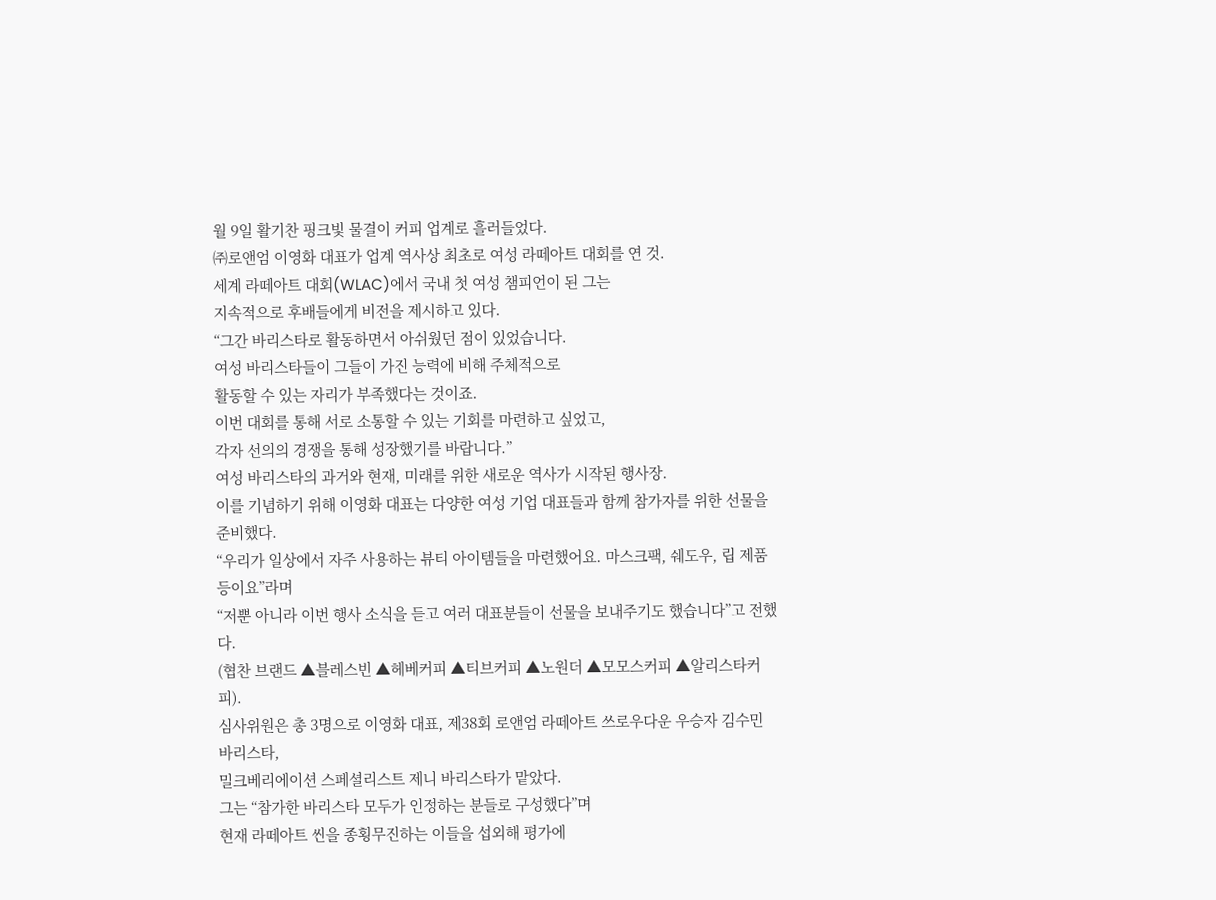월 9일 활기찬 핑크빛 물결이 커피 업계로 흘러들었다.
㈜로앤엄 이영화 대표가 업계 역사상 최초로 여성 라떼아트 대회를 연 것.
세계 라떼아트 대회(WLAC)에서 국내 첫 여성 챔피언이 된 그는
지속적으로 후배들에게 비전을 제시하고 있다.
“그간 바리스타로 활동하면서 아쉬웠던 점이 있었습니다.
여성 바리스타들이 그들이 가진 능력에 비해 주체적으로
활동할 수 있는 자리가 부족했다는 것이죠.
이번 대회를 통해 서로 소통할 수 있는 기회를 마련하고 싶었고,
각자 선의의 경쟁을 통해 성장했기를 바랍니다.”
여성 바리스타의 과거와 현재, 미래를 위한 새로운 역사가 시작된 행사장.
이를 기념하기 위해 이영화 대표는 다양한 여성 기업 대표들과 함께 참가자를 위한 선물을 준비했다.
“우리가 일상에서 자주 사용하는 뷰티 아이템들을 마련했어요. 마스크팩, 쉐도우, 립 제품 등이요”라며
“저뿐 아니라 이번 행사 소식을 듣고 여러 대표분들이 선물을 보내주기도 했습니다”고 전했다.
(협찬 브랜드 ▲블레스빈 ▲헤베커피 ▲티브커피 ▲노원더 ▲모모스커피 ▲알리스타커피).
심사위원은 총 3명으로 이영화 대표, 제38회 로앤엄 라떼아트 쓰로우다운 우승자 김수민 바리스타,
밀크베리에이션 스페셜리스트 제니 바리스타가 맡았다.
그는 “참가한 바리스타 모두가 인정하는 분들로 구성했다”며
현재 라떼아트 씬을 종횡무진하는 이들을 섭외해 평가에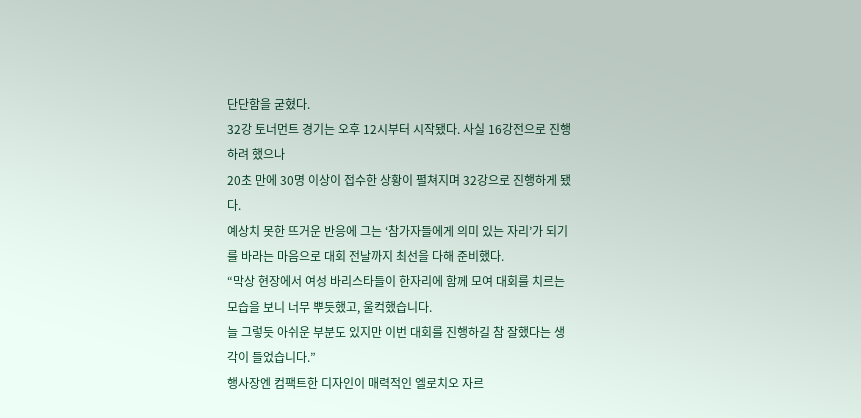단단함을 굳혔다.
32강 토너먼트 경기는 오후 12시부터 시작됐다. 사실 16강전으로 진행하려 했으나
20초 만에 30명 이상이 접수한 상황이 펼쳐지며 32강으로 진행하게 됐다.
예상치 못한 뜨거운 반응에 그는 ‘참가자들에게 의미 있는 자리’가 되기를 바라는 마음으로 대회 전날까지 최선을 다해 준비했다.
“막상 현장에서 여성 바리스타들이 한자리에 함께 모여 대회를 치르는 모습을 보니 너무 뿌듯했고, 울컥했습니다.
늘 그렇듯 아쉬운 부분도 있지만 이번 대회를 진행하길 참 잘했다는 생각이 들었습니다.”
행사장엔 컴팩트한 디자인이 매력적인 엘로치오 자르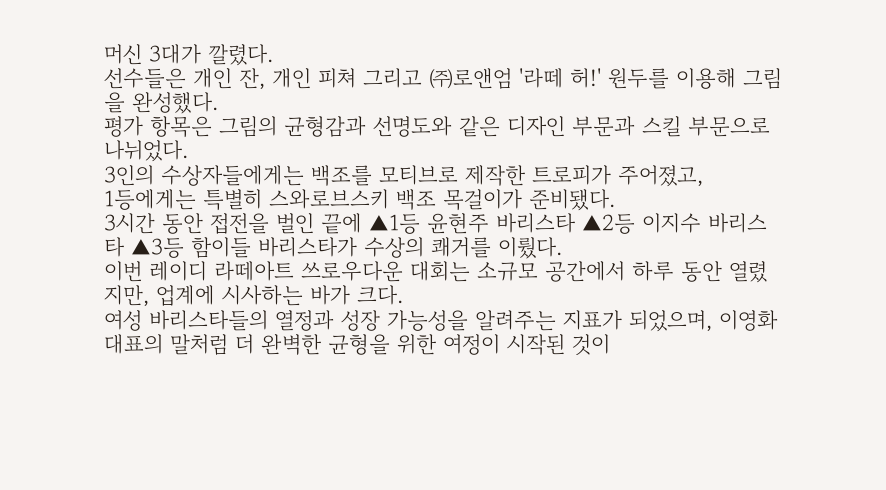머신 3대가 깔렸다.
선수들은 개인 잔, 개인 피쳐 그리고 ㈜로앤엄 '라떼 허!' 원두를 이용해 그림을 완성했다.
평가 항목은 그림의 균형감과 선명도와 같은 디자인 부문과 스킬 부문으로 나뉘었다.
3인의 수상자들에게는 백조를 모티브로 제작한 트로피가 주어졌고,
1등에게는 특별히 스와로브스키 백조 목걸이가 준비됐다.
3시간 동안 접전을 벌인 끝에 ▲1등 윤현주 바리스타 ▲2등 이지수 바리스타 ▲3등 함이들 바리스타가 수상의 쾌거를 이뤘다.
이번 레이디 라떼아트 쓰로우다운 대회는 소규모 공간에서 하루 동안 열렸지만, 업계에 시사하는 바가 크다.
여성 바리스타들의 열정과 성장 가능성을 알려주는 지표가 되었으며, 이영화 대표의 말처럼 더 완벽한 균형을 위한 여정이 시작된 것이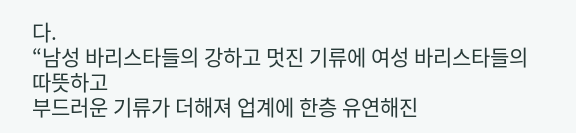다.
“남성 바리스타들의 강하고 멋진 기류에 여성 바리스타들의 따뜻하고
부드러운 기류가 더해져 업계에 한층 유연해진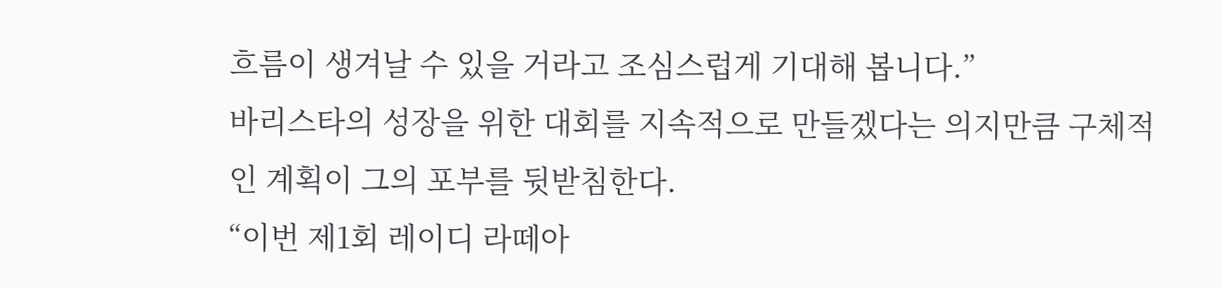흐름이 생겨날 수 있을 거라고 조심스럽게 기대해 봅니다.”
바리스타의 성장을 위한 대회를 지속적으로 만들겠다는 의지만큼 구체적인 계획이 그의 포부를 뒷받침한다.
“이번 제1회 레이디 라떼아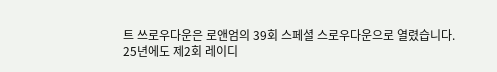트 쓰로우다운은 로앤엄의 39회 스페셜 스로우다운으로 열렸습니다.
25년에도 제2회 레이디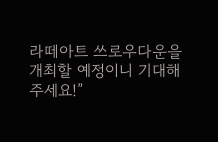라떼아트 쓰로우다운을 개최할 예정이니 기대해 주세요!”